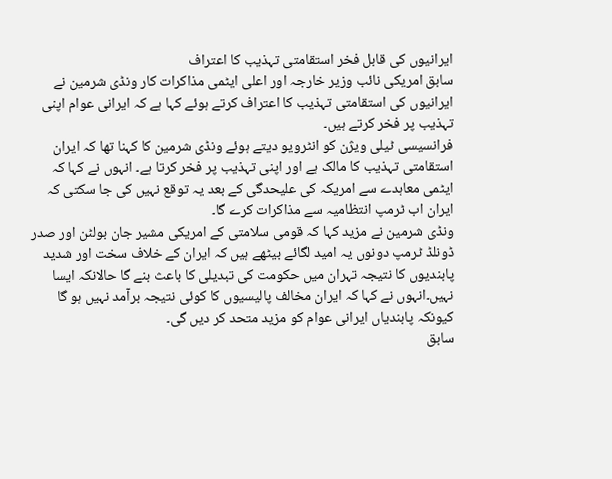ایرانیوں کی قابل فخر استقامتی تہذیب کا اعتراف
سابق امریکی نائب وزیر خارجہ اور اعلی ایٹمی مذاکرات کار ونڈی شرمین نے ایرانیوں کی استقامتی تہذیب کا اعتراف کرتے ہوئے کہا ہے کہ ایرانی عوام اپنی تہذیب پر فخر کرتے ہیں۔
فرانسیسی ٹیلی ویژن کو انٹرویو دیتے ہوئے ونڈی شرمین کا کہنا تھا کہ ایران استقامتی تہذیب کا مالک ہے اور اپنی تہذیب پر فخر کرتا ہے۔ انہوں نے کہا کہ ایٹمی معاہدے سے امریکہ کی علیحدگی کے بعد یہ توقع نہیں کی جا سکتی کہ ایران اب ٹرمپ انتظامیہ سے مذاکرات کرے گا۔
ونڈی شرمین نے مزید کہا کہ قومی سلامتی کے امریکی مشیر جان بولٹن اور صدر ڈونلڈ ٹرمپ دونوں یہ امید لگائے بیٹھے ہیں کہ ایران کے خلاف سخت اور شدید پابندیوں کا نتیجہ تہران میں حکومت کی تبدیلی کا باعث بنے گا حالانکہ ایسا نہیں۔انہوں نے کہا کہ ایران مخالف پالیسیوں کا کوئی نتیجہ برآمد نہیں ہو گا کیونکہ پابندیاں ایرانی عوام کو مزید متحد کر دیں گی۔
سابق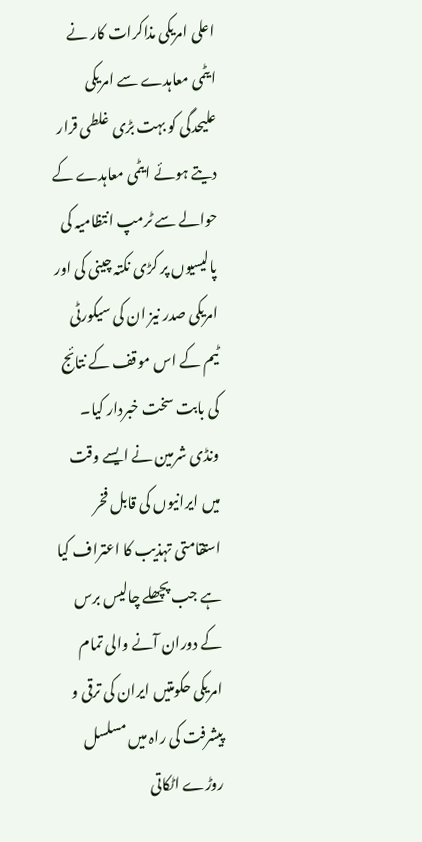اعلی امریکی مذاکرات کار نے ایٹمی معاہدے سے امریکی علیحدگی کو بہت بڑی غلطی قرار دیتے ہوئے ایٹمی معاہدے کے حوالے سے ٹرمپ انتظامیہ کی پالیسیوں پر کڑی نکتہ چینی کی اور امریکی صدر نیز ان کی سیکورٹی ٹیم کے اس موقف کے نتائج کی بابت سخت خبردار کیا۔
ونڈی شرمین نے ایسے وقت میں ایرانیوں کی قابل فخر استقامتی تہذیب کا اعتراف کیا ہے جب پچھلے چالیس برس کے دوران آنے والی تمام امریکی حکومتیں ایران کی ترقی و پیشرفت کی راہ میں مسلسل روڑے اٹکاتی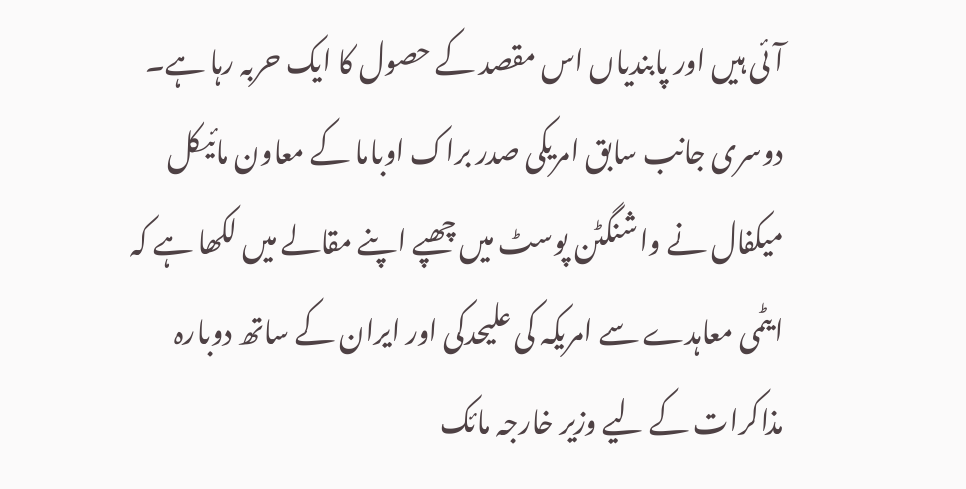آئی ہیں اور پابندیاں اس مقصد کے حصول کا ایک حربہ رہا ہے۔
دوسری جانب سابق امریکی صدر براک اوباما کے معاون مائیکل میکفال نے واشنگٹن پوسٹ میں چھپے اپنے مقالے میں لکھا ہے کہ ایٹمی معاہدے سے امریکہ کی علیحدکی اور ایران کے ساتھ دوبارہ مذاکرات کے لیے وزیر خارجہ مائک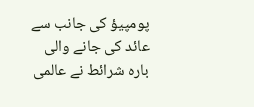پومپیؤ کی جانب سے عائد کی جانے والی بارہ شرائط نے عالمی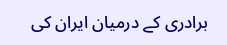برادری کے درمیان ایران کی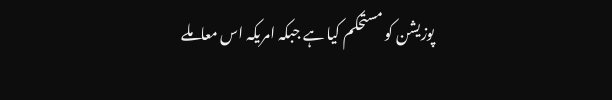پوزیشن کو مستحکم کیا ہے جبکہ امریکہ اس معاملے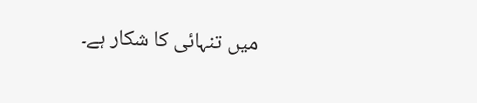میں تنہائی کا شکار ہے۔